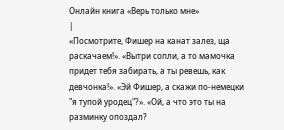Онлайн книга «Верь только мне»
|
«Посмотрите, Фишер на канат залез, ща раскачаем!». «Вытри сопли, а то мамочка придет тебя забирать, а ты ревешь, как девчонка!». «Эй Фишер, а скажи по-немецки "я тупой уродец"?». «Ой, а что это ты на разминку опоздал?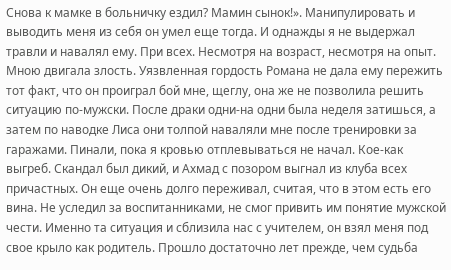Снова к мамке в больничку ездил? Мамин сынок!». Манипулировать и выводить меня из себя он умел еще тогда. И однажды я не выдержал травли и навалял ему. При всех. Несмотря на возраст, несмотря на опыт. Мною двигала злость. Уязвленная гордость Романа не дала ему пережить тот факт, что он проиграл бой мне, щеглу, она же не позволила решить ситуацию по-мужски. После драки одни-на одни была неделя затишься, а затем по наводке Лиса они толпой наваляли мне после тренировки за гаражами. Пинали, пока я кровью отплевываться не начал. Кое-как выгреб. Скандал был дикий, и Ахмад с позором выгнал из клуба всех причастных. Он еще очень долго переживал, считая, что в этом есть его вина. Не уследил за воспитанниками, не смог привить им понятие мужской чести. Именно та ситуация и сблизила нас с учителем, он взял меня под свое крыло как родитель. Прошло достаточно лет прежде, чем судьба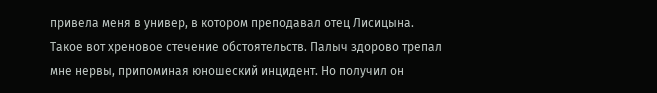привела меня в универ, в котором преподавал отец Лисицына. Такое вот хреновое стечение обстоятельств. Палыч здорово трепал мне нервы, припоминая юношеский инцидент. Но получил он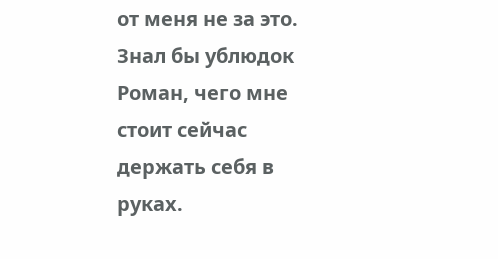от меня не за это. Знал бы ублюдок Роман, чего мне стоит сейчас держать себя в руках.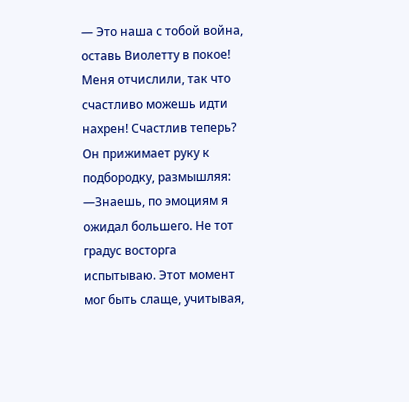— Это наша с тобой война, оставь Виолетту в покое! Меня отчислили, так что счастливо можешь идти нахрен! Счастлив теперь? Он прижимает руку к подбородку, размышляя: —Знаешь, по эмоциям я ожидал большего. Не тот градус восторга испытываю. Этот момент мог быть слаще, учитывая,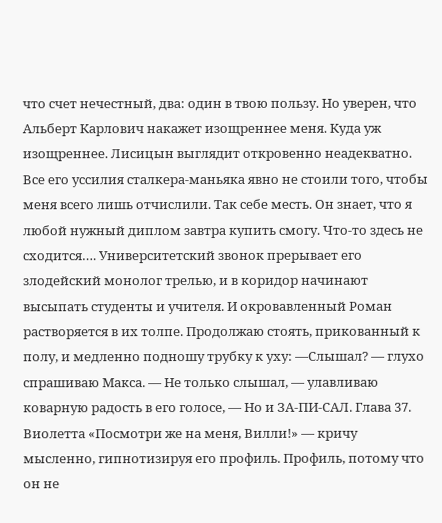что счет нечестный, два: один в твою пользу. Но уверен, что Альберт Карлович накажет изощреннее меня. Куда уж изощреннее. Лисицын выглядит откровенно неадекватно. Все его уссилия сталкера-маньяка явно не стоили того, чтобы меня всего лишь отчислили. Так себе месть. Он знает, что я любой нужный диплом завтра купить смогу. Что-то здесь не сходится…. Университетский звонок прерывает его злодейский монолог трелью, и в коридор начинают высыпать студенты и учителя. И окровавленный Роман растворяется в их толпе. Продолжаю стоять, прикованный к полу, и медленно подношу трубку к уху: —Слышал? — глухо спрашиваю Макса. — Не только слышал, — улавливаю коварную радость в его голосе, — Но и ЗА-ПИ-САЛ. Глава 37. Виолетта «Посмотри же на меня, Вилли!» — кричу мысленно, гипнотизируя его профиль. Профиль, потому что он не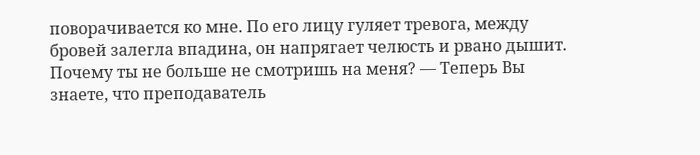поворачивается ко мне. По его лицу гуляет тревога, между бровей залегла впадина, он напрягает челюсть и рвано дышит. Почему ты не больше не смотришь на меня? — Теперь Вы знаете, что преподаватель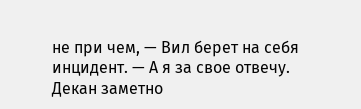не при чем, — Вил берет на себя инцидент. — А я за свое отвечу. Декан заметно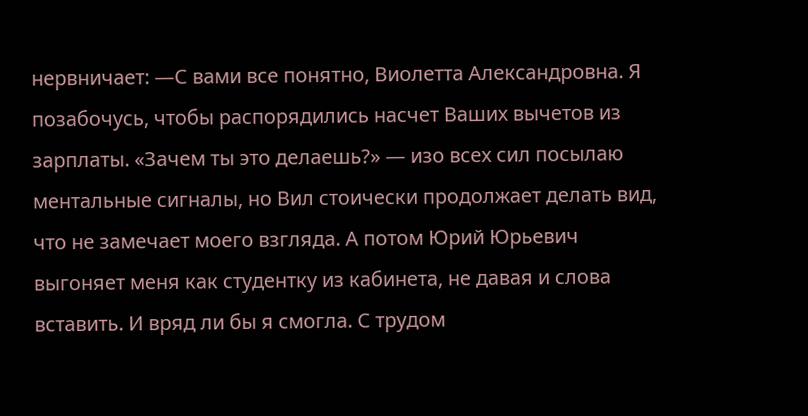нервничает: —С вами все понятно, Виолетта Александровна. Я позабочусь, чтобы распорядились насчет Ваших вычетов из зарплаты. «Зачем ты это делаешь?» — изо всех сил посылаю ментальные сигналы, но Вил стоически продолжает делать вид, что не замечает моего взгляда. А потом Юрий Юрьевич выгоняет меня как студентку из кабинета, не давая и слова вставить. И вряд ли бы я смогла. С трудом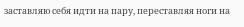заставляю себя идти на пару, переставляя ноги на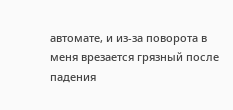автомате, и из-за поворота в меня врезается грязный после падения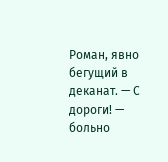Роман, явно бегущий в деканат. — С дороги! — больно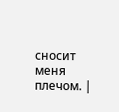сносит меня плечом. |